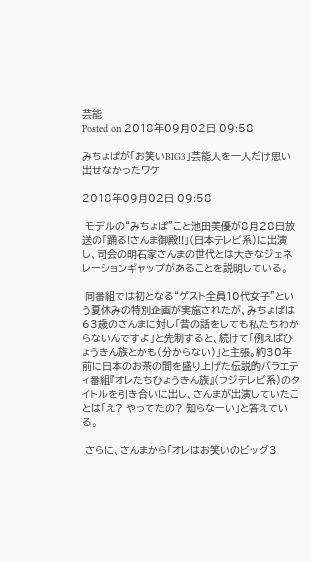芸能
Posted on 2018年09月02日 09:58

みちょぱが「お笑いBIG3」芸能人を一人だけ思い出せなかったワケ

2018年09月02日 09:58

 モデルの“みちょぱ”こと池田美優が8月28日放送の「踊る!さんま御殿!!」(日本テレビ系)に出演し、司会の明石家さんまの世代とは大きなジェネレーションギャップがあることを説明している。

 同番組では初となる“ゲスト全員10代女子”という夏休みの特別企画が実施されたが、みちょぱは63歳のさんまに対し「昔の話をしても私たちわからないんですよ」と先制すると、続けて「例えばひょうきん族とかも(分からない)」と主張。約30年前に日本のお茶の間を盛り上げた伝説的バラエティ番組『オレたちひょうきん族』(フジテレビ系)のタイトルを引き合いに出し、さんまが出演していたことは「え? やってたの? 知らなーい」と答えている。

 さらに、さんまから「オレはお笑いのビッグ3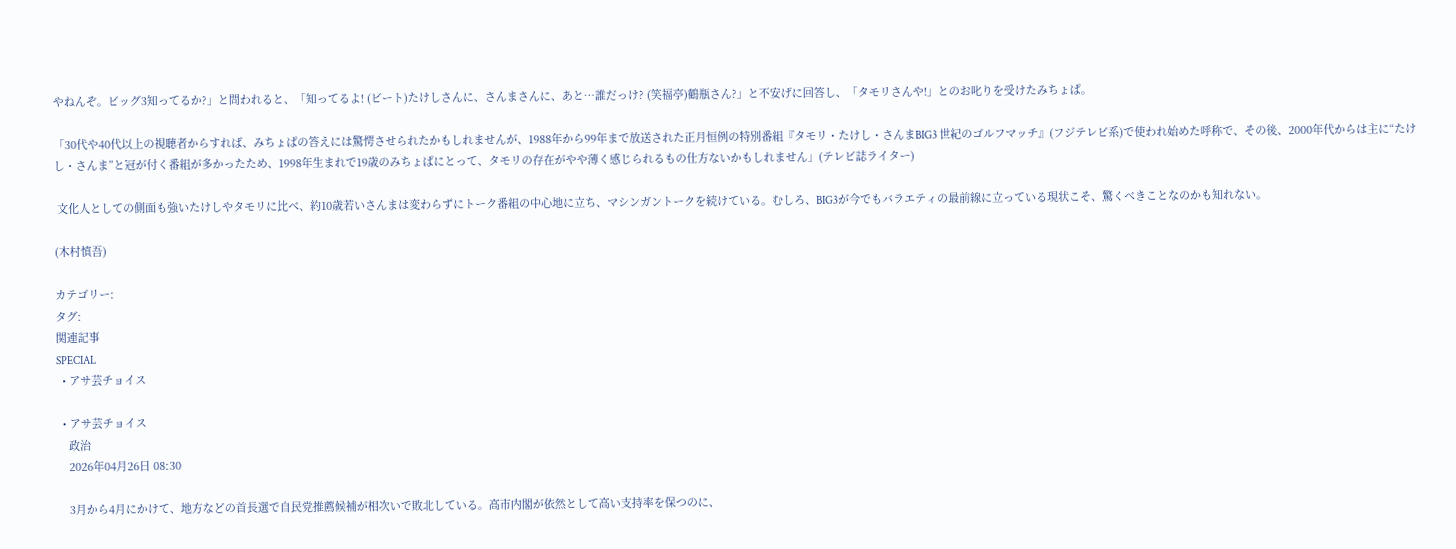やねんぞ。ビッグ3知ってるか?」と問われると、「知ってるよ! (ビート)たけしさんに、さんまさんに、あと…誰だっけ? (笑福亭)鶴瓶さん?」と不安げに回答し、「タモリさんや!」とのお叱りを受けたみちょぱ。

「30代や40代以上の視聴者からすれば、みちょぱの答えには驚愕させられたかもしれませんが、1988年から99年まで放送された正月恒例の特別番組『タモリ・たけし・さんまBIG3 世紀のゴルフマッチ』(フジテレビ系)で使われ始めた呼称で、その後、2000年代からは主に“たけし・さんま”と冠が付く番組が多かったため、1998年生まれで19歳のみちょぱにとって、タモリの存在がやや薄く感じられるもの仕方ないかもしれません」(テレビ誌ライター)

 文化人としての側面も強いたけしやタモリに比べ、約10歳若いさんまは変わらずにトーク番組の中心地に立ち、マシンガントークを続けている。むしろ、BIG3が今でもバラエティの最前線に立っている現状こそ、驚くべきことなのかも知れない。

(木村慎吾)

カテゴリー:
タグ:
関連記事
SPECIAL
  • アサ芸チョイス

  • アサ芸チョイス
    政治
    2026年04月26日 08:30

    3月から4月にかけて、地方などの首長選で自民党推薦候補が相次いで敗北している。高市内閣が依然として高い支持率を保つのに、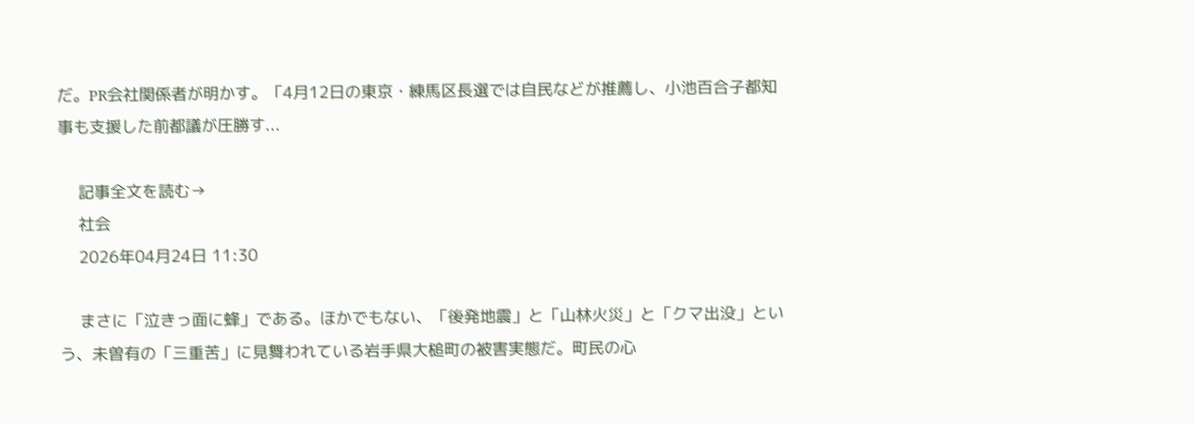だ。PR会社関係者が明かす。「4月12日の東京・練馬区長選では自民などが推薦し、小池百合子都知事も支援した前都議が圧勝す...

    記事全文を読む→
    社会
    2026年04月24日 11:30

    まさに「泣きっ面に蜂」である。ほかでもない、「後発地震」と「山林火災」と「クマ出没」という、未曽有の「三重苦」に見舞われている岩手県大槌町の被害実態だ。町民の心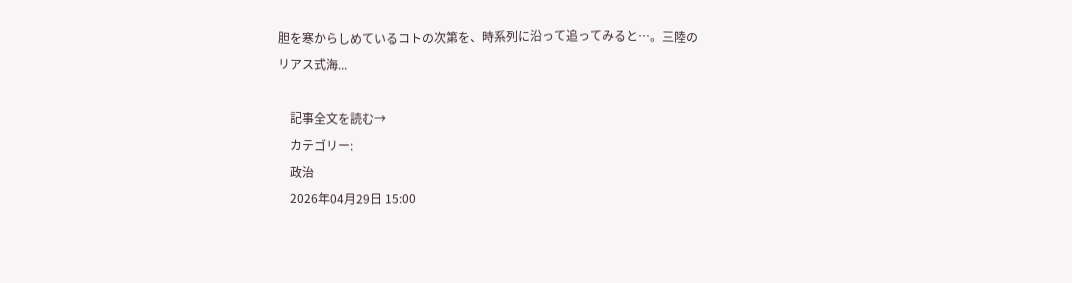胆を寒からしめているコトの次第を、時系列に沿って追ってみると…。三陸のリアス式海...

    記事全文を読む→
    カテゴリー:
    政治
    2026年04月29日 15:00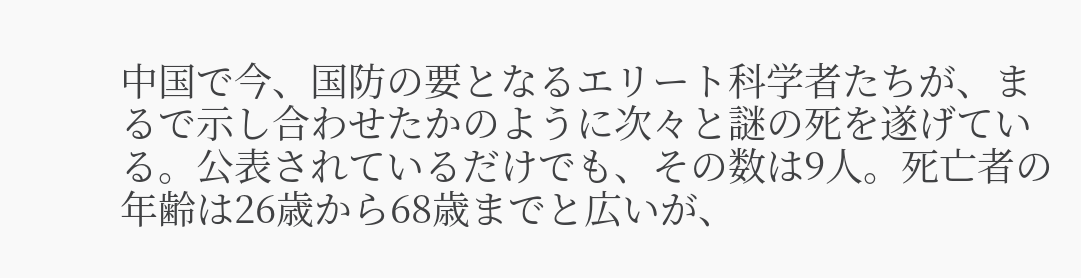中国で今、国防の要となるエリート科学者たちが、まるで示し合わせたかのように次々と謎の死を遂げている。公表されているだけでも、その数は9人。死亡者の年齢は26歳から68歳までと広いが、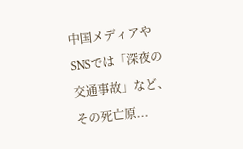中国メディアやSNSでは「深夜の交通事故」など、その死亡原...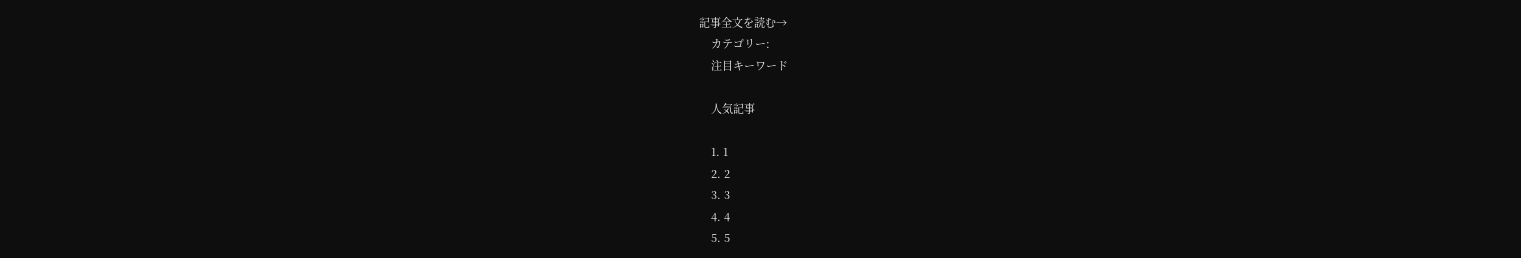記事全文を読む→
    カテゴリー:
    注目キーワード

    人気記事

    1. 1
    2. 2
    3. 3
    4. 4
    5. 5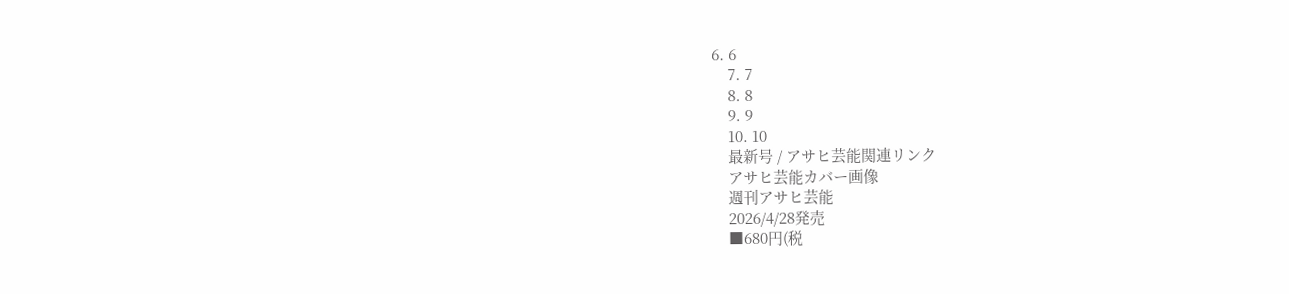6. 6
    7. 7
    8. 8
    9. 9
    10. 10
    最新号 / アサヒ芸能関連リンク
    アサヒ芸能カバー画像
    週刊アサヒ芸能
    2026/4/28発売
    ■680円(税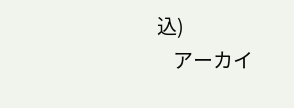込)
    アーカイ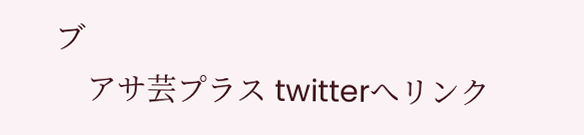ブ
    アサ芸プラス twitterへリンク